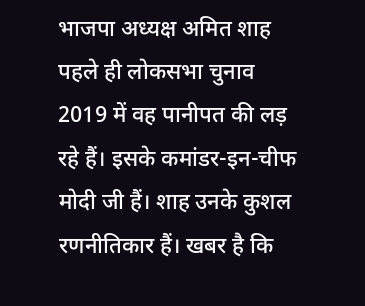भाजपा अध्यक्ष अमित शाह पहले ही लोकसभा चुनाव 2019 में वह पानीपत की लड़ रहे हैं। इसके कमांडर-इन-चीफ मोदी जी हैं। शाह उनके कुशल रणनीतिकार हैं। खबर है कि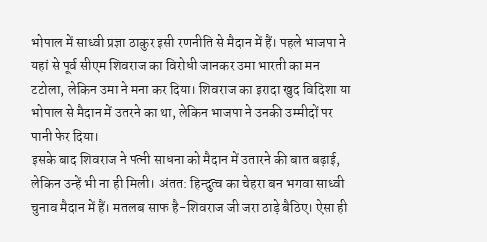भोपाल में साध्वी प्रज्ञा ठाकुर इसी रणनीति से मैदान में हैं। पहले भाजपा ने यहां से पूर्व सीएम शिवराज का विरोधी जानकर उमा भारती का मन टटोला, लेकिन उमा ने मना कर दिया। शिवराज का इरादा खुद विदिशा या भोपाल से मैदान में उतरने का था, लेकिन भाजपा ने उनकी उम्मीदों पर पानी फेर दिया।
इसके बाद शिवराज ने पत्नी साधना को मैदान में उतारने की बात बढ़ाई, लेकिन उन्हें भी ना ही मिली। अंतत: हिन्दुत्व का चेहरा बन भगवा साध्वी चुनाव मैदान में हैं। मतलब साफ है-शिवराज जी जरा ठाड़े बैठिए। ऐसा ही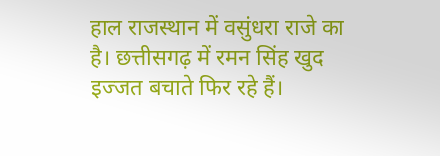हाल राजस्थान में वसुंधरा राजे का है। छत्तीसगढ़ में रमन सिंह खुद इज्जत बचाते फिर रहे हैं।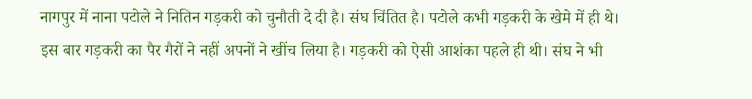नागपुर में नाना पटोले ने नितिन गड़करी को चुनौती दे दी है। संघ चिंतित है। पटोले कभी गड़करी के खेमे में ही थे। इस बार गड़करी का पैर गैरों ने नहीं अपनों ने खींच लिया है। गड़करी को ऐसी आशंका पहले ही थी। संघ ने भी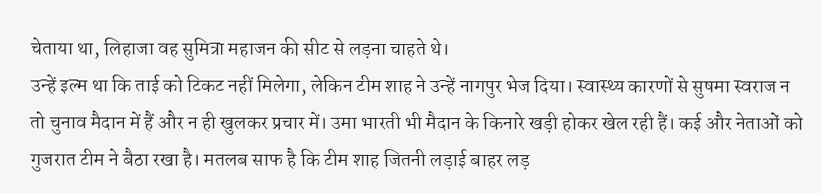चेताया था, लिहाजा वह सुमित्रा महाजन की सीट से लड़ना चाहते थे।
उन्हें इल्म था कि ताई को टिकट नहीं मिलेगा, लेकिन टीम शाह ने उन्हें नागपुर भेज दिया। स्वास्थ्य कारणों से सुषमा स्वराज न तो चुनाव मैदान में हैं और न ही खुलकर प्रचार में। उमा भारती भी मैदान के किनारे खड़ी होकर खेल रही हैं। कई और नेताओं को गुजरात टीम ने बैठा रखा है। मतलब साफ है कि टीम शाह जितनी लड़ाई बाहर लड़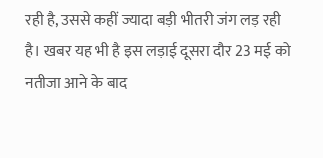रही है, उससे कहीं ज्यादा बड़ी भीतरी जंग लड़ रही है। खबर यह भी है इस लड़ाई दूसरा दौर 23 मई को नतीजा आने के बाद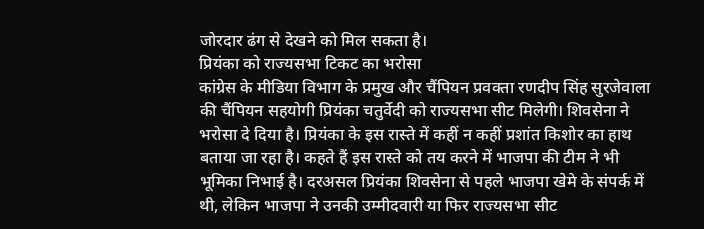जोरदार ढंग से देखने को मिल सकता है।
प्रियंका को राज्यसभा टिकट का भरोसा
कांग्रेस के मीडिया विभाग के प्रमुख और चैंपियन प्रवक्ता रणदीप सिंह सुरजेवाला की चैंपियन सहयोगी प्रियंका चतुर्वेदी को राज्यसभा सीट मिलेगी। शिवसेना ने भरोसा दे दिया है। प्रियंका के इस रास्ते में कहीं न कहीं प्रशांत किशोर का हाथ बताया जा रहा है। कहते हैं इस रास्ते को तय करने में भाजपा की टीम ने भी भूमिका निभाई है। दरअसल प्रियंका शिवसेना से पहले भाजपा खेमे के संपर्क में थी, लेकिन भाजपा ने उनकी उम्मीदवारी या फिर राज्यसभा सीट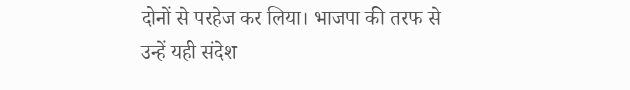दोनों से परहेज कर लिया। भाजपा की तरफ से उन्हें यही संदेश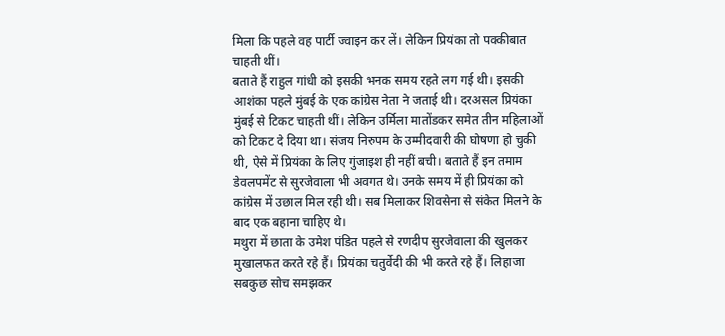मिला कि पहले वह पार्टी ज्वाइन कर लें। लेकिन प्रियंका तो पक्कीबात चाहती थीं।
बताते हैं राहुल गांधी को इसकी भनक समय रहते लग गई थी। इसकी आशंका पहले मुंबई के एक कांग्रेस नेता ने जताई थी। दरअसल प्रियंका मुंबई से टिकट चाहती थीं। लेकिन उर्मिला मातोंडकर समेत तीन महिलाओं को टिकट दे दिया था। संजय निरुपम के उम्मीदवारी की घोषणा हो चुकी थी, ऐसे में प्रियंका के लिए गुंजाइश ही नहीं बची। बताते हैं इन तमाम डेवलपमेंट से सुरजेवाला भी अवगत थे। उनके समय में ही प्रियंका को कांग्रेस में उछाल मिल रही थी। सब मिलाकर शिवसेना से संकेत मिलने के बाद एक बहाना चाहिए थे।
मथुरा में छाता के उमेश पंडित पहले से रणदीप सुरजेवाला की खुलकर मुखालफत करते रहे हैं। प्रियंका चतुर्वेदी की भी करते रहे हैं। लिहाजा सबकुछ सोच समझकर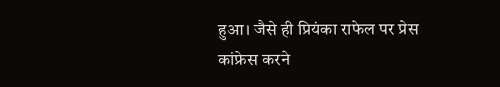हुआ। जैसे ही प्रियंका राफेल पर प्रेस कांफ्रेस करने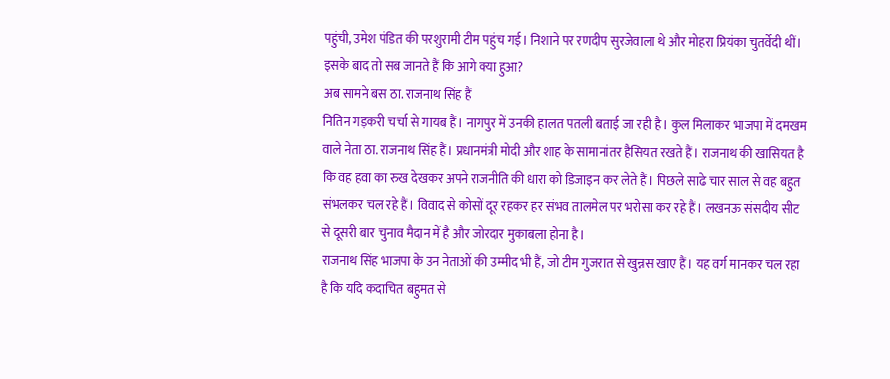पहुंची, उमेश पंडित की परशुरामी टीम पहुंच गई। निशाने पर रणदीप सुरजेवाला थे और मोहरा प्रियंका चुतर्वेदी थीं। इसके बाद तो सब जानते हैं कि आगे क्या हुआ?
अब सामने बस ठा. राजनाथ सिंह हैं
नितिन गड़करी चर्चा से गायब हैं। नागपुर में उनकी हालत पतली बताई जा रही है। कुल मिलाकर भाजपा में दमखम वाले नेता ठा. राजनाथ सिंह हैं। प्रधानमंत्री मोदी और शाह के सामानांतर हैसियत रखते हैं। राजनाथ की खासियत है कि वह हवा का रुख देखकर अपने राजनीति की धारा को डिजाइन कर लेते हैं। पिछले साढे चार साल से वह बहुत संभलकर चल रहे हैं। विवाद से कोसों दूर रहकर हर संभव तालमेल पर भरोसा कर रहे हैं। लखनऊ संसदीय सीट से दूसरी बार चुनाव मैदान में है और जोरदार मुकाबला होना है।
राजनाथ सिंह भाजपा के उन नेताओं की उम्मीद भी हैं, जो टीम गुजरात से खुन्नस खाए हैं। यह वर्ग मानकर चल रहा है कि यदि कदाचित बहुमत से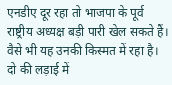एनडीए दूर रहा तो भाजपा के पूर्व राष्ट्रीय अध्यक्ष बड़ी पारी खेल सकते हैं। वैसे भी यह उनकी किस्मत में रहा है। दो की लड़ाई में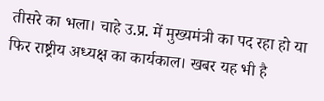तीसरे का भला। चाहे उ.प्र. में मुख्यमंत्री का पद रहा हो या फिर राष्ट्रीय अध्यक्ष का कार्यकाल। खबर यह भी है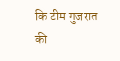कि टीम गुजरात की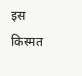इस किस्मत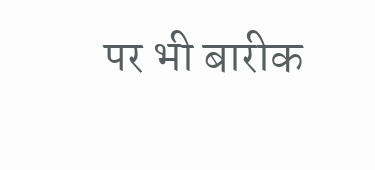पर भी बारीक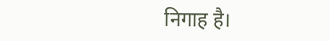निगाह है।